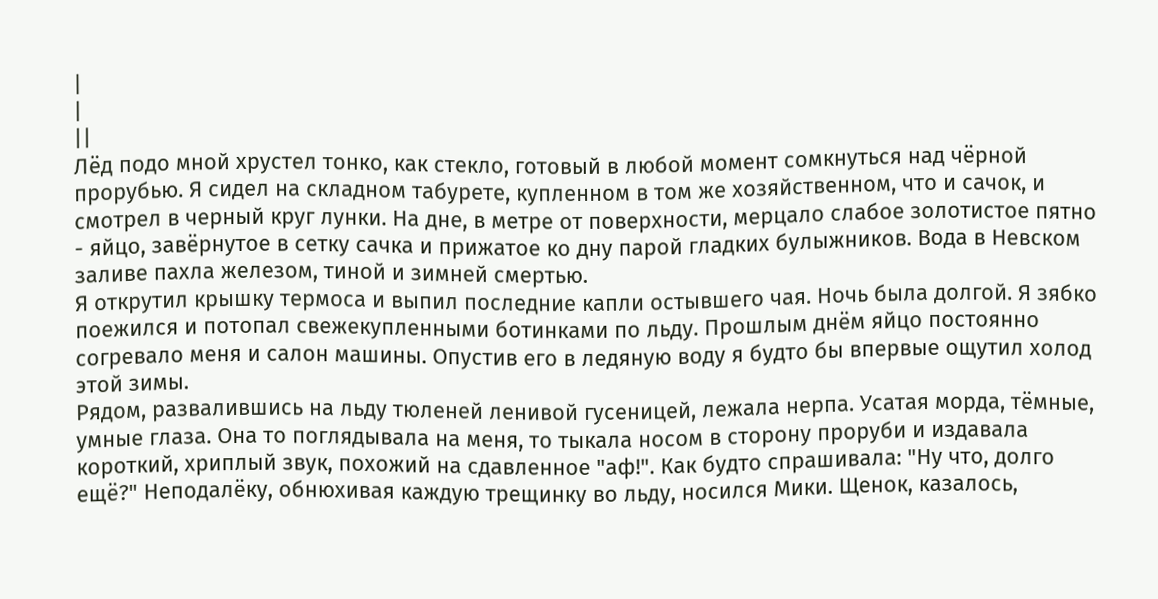|
|
||
Лёд подо мной хрустел тонко, как стекло, готовый в любой момент сомкнуться над чёрной прорубью. Я сидел на складном табурете, купленном в том же хозяйственном, что и сачок, и смотрел в черный круг лунки. На дне, в метре от поверхности, мерцало слабое золотистое пятно - яйцо, завёрнутое в сетку сачка и прижатое ко дну парой гладких булыжников. Вода в Невском заливе пахла железом, тиной и зимней смертью.
Я открутил крышку термоса и выпил последние капли остывшего чая. Ночь была долгой. Я зябко поежился и потопал свежекупленными ботинками по льду. Прошлым днём яйцо постоянно согревало меня и салон машины. Опустив его в ледяную воду я будто бы впервые ощутил холод этой зимы.
Рядом, развалившись на льду тюленей ленивой гусеницей, лежала нерпа. Усатая морда, тёмные, умные глаза. Она то поглядывала на меня, то тыкала носом в сторону проруби и издавала короткий, хриплый звук, похожий на сдавленное "аф!". Как будто спрашивала: "Ну что, долго ещё?" Неподалёку, обнюхивая каждую трещинку во льду, носился Мики. Щенок, казалось,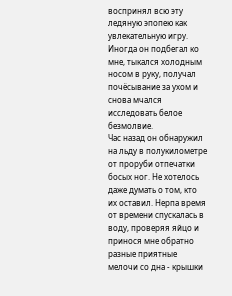воспринял всю эту ледяную эпопею как увлекательную игру. Иногда он подбегал ко мне, тыкался холодным носом в руку, получал почёсывание за ухом и снова мчался исследовать белое безмолвие.
Час назад он обнаружил на льду в полукилометре от проруби отпечатки босых ног. Не хотелось даже думать о том, кто их оставил. Нерпа время от времени спускалась в воду, проверяя яйцо и принося мне обратно разные приятные мелочи со дна - крышки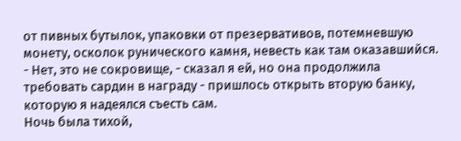от пивных бутылок, упаковки от презервативов, потемневшую монету, осколок рунического камня, невесть как там оказавшийся.
- Нет, это не сокровище, - сказал я ей, но она продолжила требовать сардин в награду - пришлось открыть вторую банку, которую я надеялся съесть сам.
Ночь была тихой,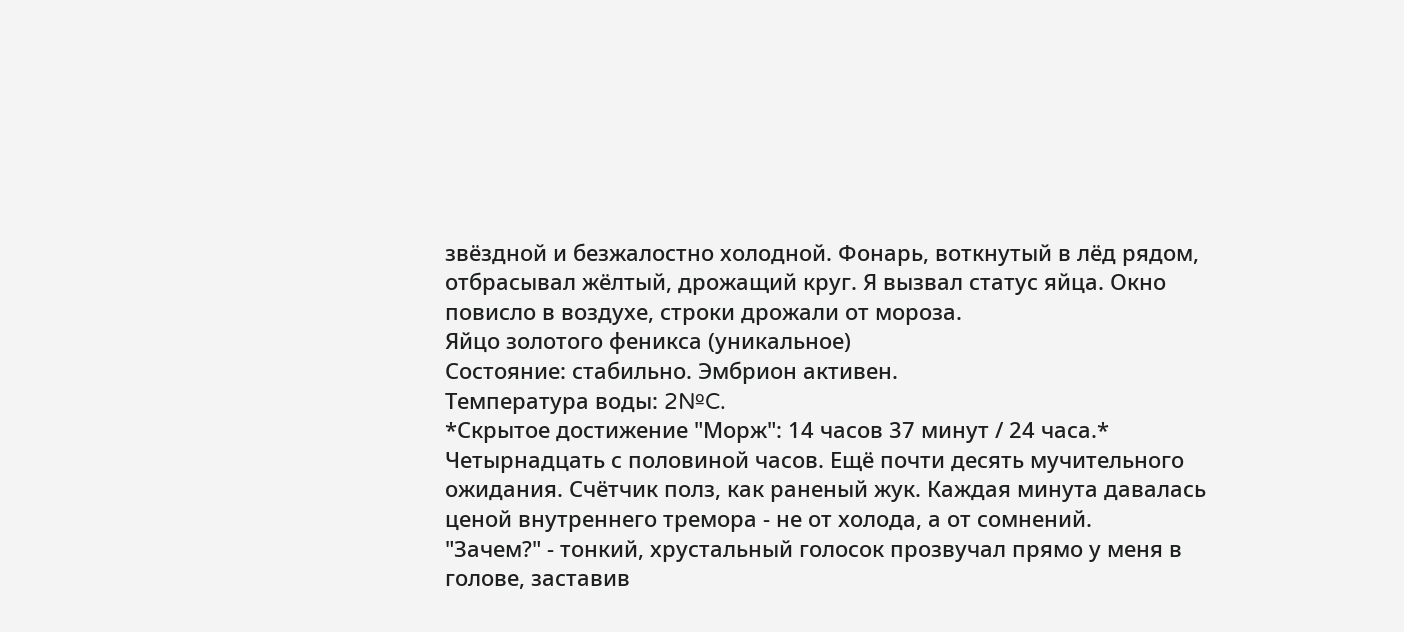звёздной и безжалостно холодной. Фонарь, воткнутый в лёд рядом, отбрасывал жёлтый, дрожащий круг. Я вызвал статус яйца. Окно повисло в воздухе, строки дрожали от мороза.
Яйцо золотого феникса (уникальное)
Состояние: стабильно. Эмбрион активен.
Температура воды: 2№C.
*Скрытое достижение "Морж": 14 часов 37 минут / 24 часа.*
Четырнадцать с половиной часов. Ещё почти десять мучительного ожидания. Счётчик полз, как раненый жук. Каждая минута давалась ценой внутреннего тремора - не от холода, а от сомнений.
"Зачем?" - тонкий, хрустальный голосок прозвучал прямо у меня в голове, заставив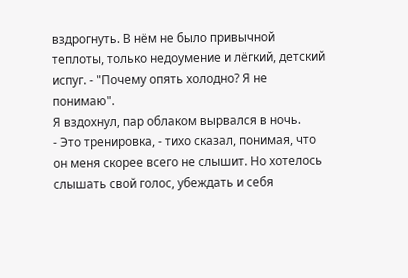вздрогнуть. В нём не было привычной теплоты, только недоумение и лёгкий, детский испуг. - "Почему опять холодно? Я не понимаю".
Я вздохнул, пар облаком вырвался в ночь.
- Это тренировка, - тихо сказал, понимая, что он меня скорее всего не слышит. Но хотелось слышать свой голос, убеждать и себя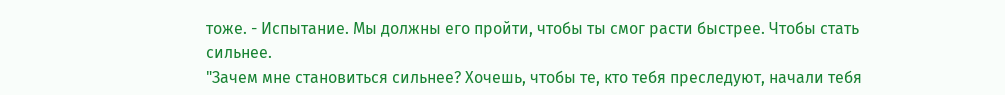тоже. - Испытание. Мы должны его пройти, чтобы ты смог расти быстрее. Чтобы стать сильнее.
"Зачем мне становиться сильнее? Хочешь, чтобы те, кто тебя преследуют, начали тебя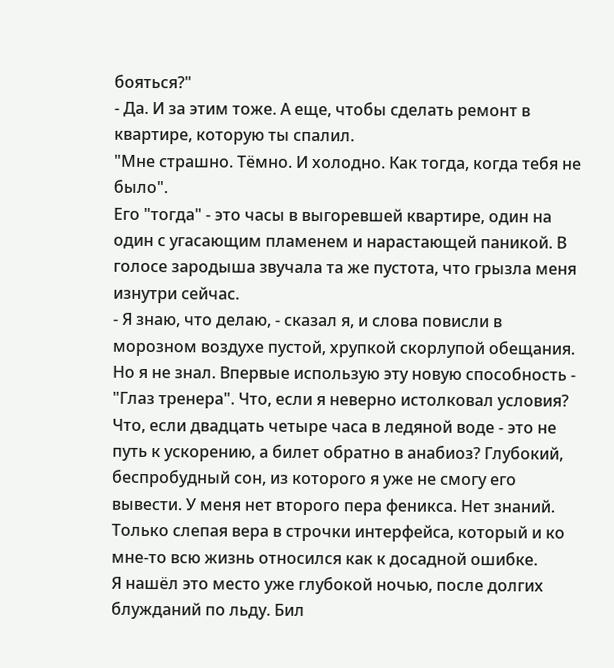бояться?"
- Да. И за этим тоже. А еще, чтобы сделать ремонт в квартире, которую ты спалил.
"Мне страшно. Тёмно. И холодно. Как тогда, когда тебя не было".
Его "тогда" - это часы в выгоревшей квартире, один на один с угасающим пламенем и нарастающей паникой. В голосе зародыша звучала та же пустота, что грызла меня изнутри сейчас.
- Я знаю, что делаю, - сказал я, и слова повисли в морозном воздухе пустой, хрупкой скорлупой обещания.
Но я не знал. Впервые использую эту новую способность - "Глаз тренера". Что, если я неверно истолковал условия? Что, если двадцать четыре часа в ледяной воде - это не путь к ускорению, а билет обратно в анабиоз? Глубокий, беспробудный сон, из которого я уже не смогу его вывести. У меня нет второго пера феникса. Нет знаний. Только слепая вера в строчки интерфейса, который и ко мне-то всю жизнь относился как к досадной ошибке.
Я нашёл это место уже глубокой ночью, после долгих блужданий по льду. Бил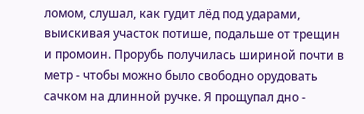ломом, слушал, как гудит лёд под ударами, выискивая участок потише, подальше от трещин и промоин. Прорубь получилась шириной почти в метр - чтобы можно было свободно орудовать сачком на длинной ручке. Я прощупал дно -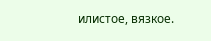илистое, вязкое.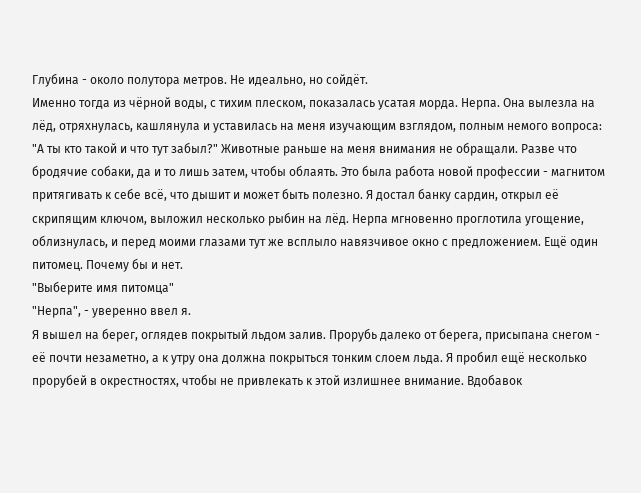Глубина - около полутора метров. Не идеально, но сойдёт.
Именно тогда из чёрной воды, с тихим плеском, показалась усатая морда. Нерпа. Она вылезла на лёд, отряхнулась, кашлянула и уставилась на меня изучающим взглядом, полным немого вопроса: "А ты кто такой и что тут забыл?" Животные раньше на меня внимания не обращали. Разве что бродячие собаки, да и то лишь затем, чтобы облаять. Это была работа новой профессии - магнитом притягивать к себе всё, что дышит и может быть полезно. Я достал банку сардин, открыл её скрипящим ключом, выложил несколько рыбин на лёд. Нерпа мгновенно проглотила угощение, облизнулась, и перед моими глазами тут же всплыло навязчивое окно с предложением. Ещё один питомец. Почему бы и нет.
"Выберите имя питомца"
"Нерпа", - уверенно ввел я.
Я вышел на берег, оглядев покрытый льдом залив. Прорубь далеко от берега, присыпана снегом - её почти незаметно, а к утру она должна покрыться тонким слоем льда. Я пробил ещё несколько прорубей в окрестностях, чтобы не привлекать к этой излишнее внимание. Вдобавок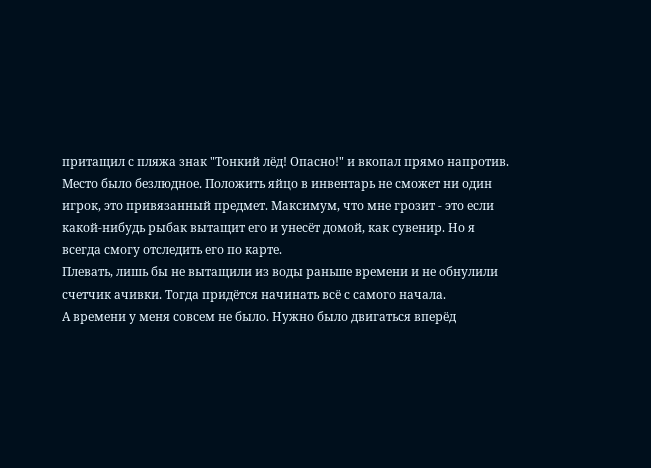притащил с пляжа знак "Тонкий лёд! Опасно!" и вкопал прямо напротив.
Место было безлюдное. Положить яйцо в инвентарь не сможет ни один игрок, это привязанный предмет. Максимум, что мне грозит - это если какой-нибудь рыбак вытащит его и унесёт домой, как сувенир. Но я всегда смогу отследить его по карте.
Плевать, лишь бы не вытащили из воды раньше времени и не обнулили счетчик ачивки. Тогда придётся начинать всё с самого начала.
А времени у меня совсем не было. Нужно было двигаться вперёд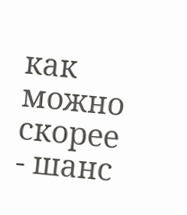как можно скорее - шанс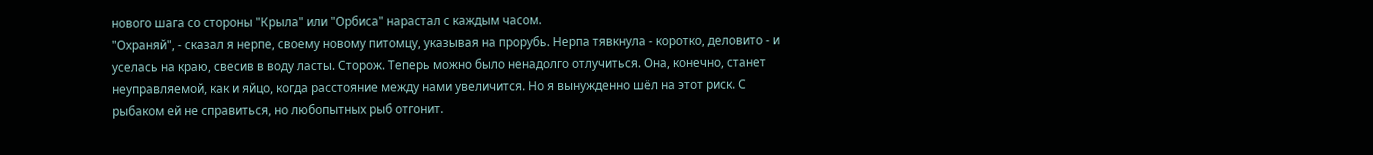нового шага со стороны "Крыла" или "Орбиса" нарастал с каждым часом.
"Охраняй", - сказал я нерпе, своему новому питомцу, указывая на прорубь. Нерпа тявкнула - коротко, деловито - и уселась на краю, свесив в воду ласты. Сторож. Теперь можно было ненадолго отлучиться. Она, конечно, станет неуправляемой, как и яйцо, когда расстояние между нами увеличится. Но я вынужденно шёл на этот риск. С рыбаком ей не справиться, но любопытных рыб отгонит.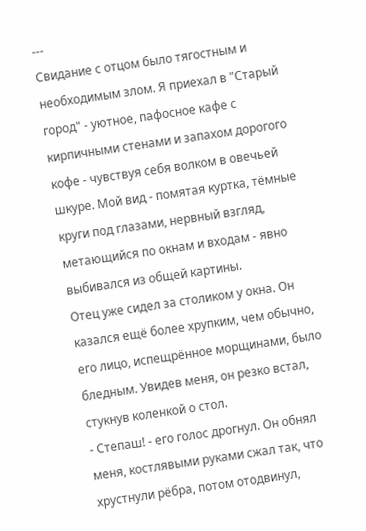---
Свидание с отцом было тягостным и необходимым злом. Я приехал в "Старый город" - уютное, пафосное кафе с кирпичными стенами и запахом дорогого кофе - чувствуя себя волком в овечьей шкуре. Мой вид - помятая куртка, тёмные круги под глазами, нервный взгляд, метающийся по окнам и входам - явно выбивался из общей картины.
Отец уже сидел за столиком у окна. Он казался ещё более хрупким, чем обычно, его лицо, испещрённое морщинами, было бледным. Увидев меня, он резко встал, стукнув коленкой о стол.
- Степаш! - его голос дрогнул. Он обнял меня, костлявыми руками сжал так, что хрустнули рёбра, потом отодвинул,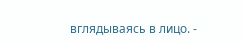вглядываясь в лицо. -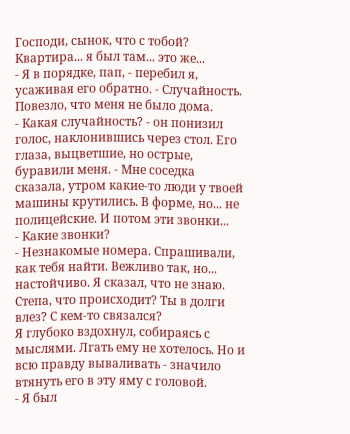Господи, сынок, что с тобой? Квартира... я был там... это же...
- Я в порядке, пап, - перебил я, усаживая его обратно. - Случайность. Повезло, что меня не было дома.
- Какая случайность? - он понизил голос, наклонившись через стол. Его глаза, выцветшие, но острые, буравили меня. - Мне соседка сказала, утром какие-то люди у твоей машины крутились. В форме, но... не полицейские. И потом эти звонки...
- Какие звонки?
- Незнакомые номера. Спрашивали, как тебя найти. Вежливо так, но... настойчиво. Я сказал, что не знаю. Степа, что происходит? Ты в долги влез? С кем-то связался?
Я глубоко вздохнул, собираясь с мыслями. Лгать ему не хотелось. Но и всю правду вываливать - значило втянуть его в эту яму с головой.
- Я был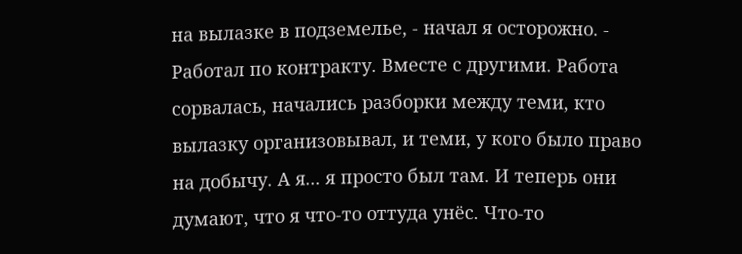на вылазке в подземелье, - начал я осторожно. - Работал по контракту. Вместе с другими. Работа сорвалась, начались разборки между теми, кто вылазку организовывал, и теми, у кого было право на добычу. А я... я просто был там. И теперь они думают, что я что-то оттуда унёс. Что-то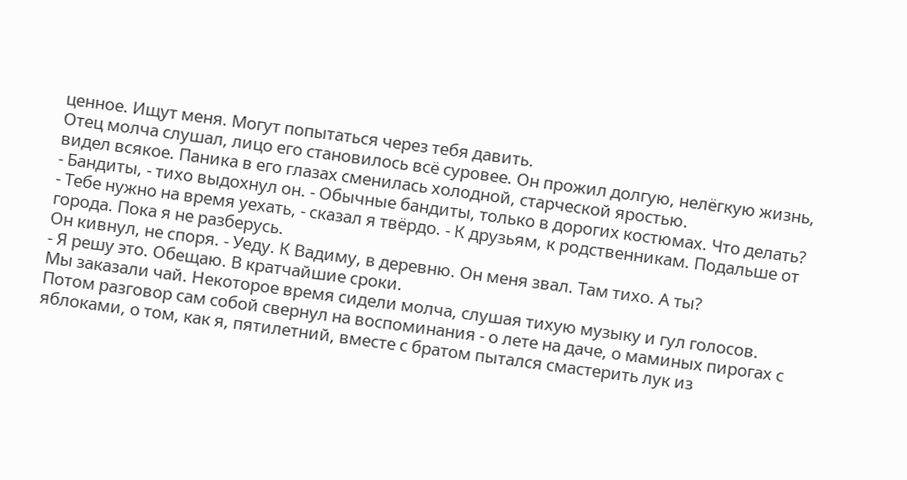ценное. Ищут меня. Могут попытаться через тебя давить.
Отец молча слушал, лицо его становилось всё суровее. Он прожил долгую, нелёгкую жизнь, видел всякое. Паника в его глазах сменилась холодной, старческой яростью.
- Бандиты, - тихо выдохнул он. - Обычные бандиты, только в дорогих костюмах. Что делать?
- Тебе нужно на время уехать, - сказал я твёрдо. - К друзьям, к родственникам. Подальше от города. Пока я не разберусь.
Он кивнул, не споря. - Уеду. К Вадиму, в деревню. Он меня звал. Там тихо. А ты?
- Я решу это. Обещаю. В кратчайшие сроки.
Мы заказали чай. Некоторое время сидели молча, слушая тихую музыку и гул голосов. Потом разговор сам собой свернул на воспоминания - о лете на даче, о маминых пирогах с яблоками, о том, как я, пятилетний, вместе с братом пытался смастерить лук из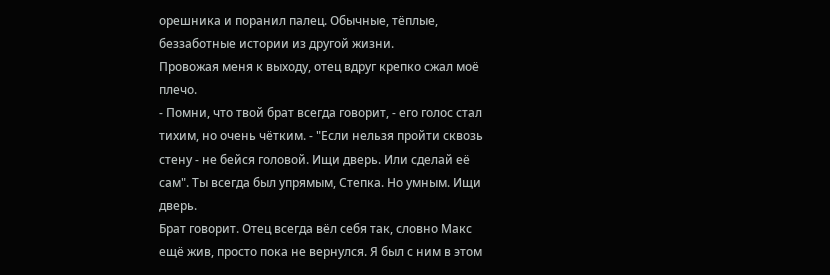орешника и поранил палец. Обычные, тёплые, беззаботные истории из другой жизни.
Провожая меня к выходу, отец вдруг крепко сжал моё плечо.
- Помни, что твой брат всегда говорит, - его голос стал тихим, но очень чётким. - "Если нельзя пройти сквозь стену - не бейся головой. Ищи дверь. Или сделай её сам". Ты всегда был упрямым, Степка. Но умным. Ищи дверь.
Брат говорит. Отец всегда вёл себя так, словно Макс ещё жив, просто пока не вернулся. Я был с ним в этом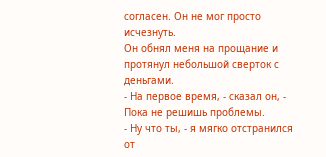согласен. Он не мог просто исчезнуть.
Он обнял меня на прощание и протянул небольшой сверток с деньгами.
- На первое время, - сказал он, - Пока не решишь проблемы.
- Ну что ты, - я мягко отстранился от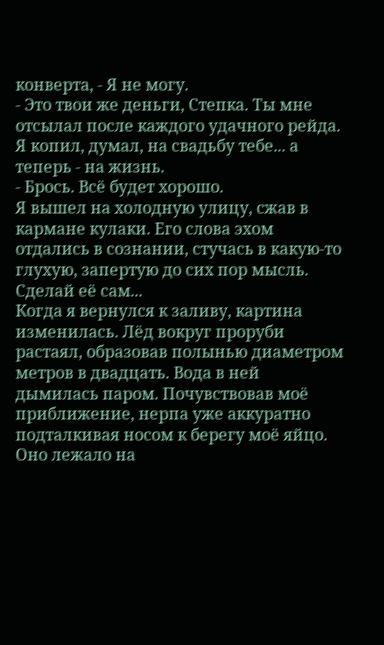конверта, - Я не могу.
- Это твои же деньги, Степка. Ты мне отсылал после каждого удачного рейда. Я копил, думал, на свадьбу тебе... а теперь - на жизнь.
- Брось. Всё будет хорошо.
Я вышел на холодную улицу, сжав в кармане кулаки. Его слова эхом отдались в сознании, стучась в какую-то глухую, запертую до сих пор мысль. Сделай её сам...
Когда я вернулся к заливу, картина изменилась. Лёд вокруг проруби растаял, образовав полынью диаметром метров в двадцать. Вода в ней дымилась паром. Почувствовав моё приближение, нерпа уже аккуратно подталкивая носом к берегу моё яйцо. Оно лежало на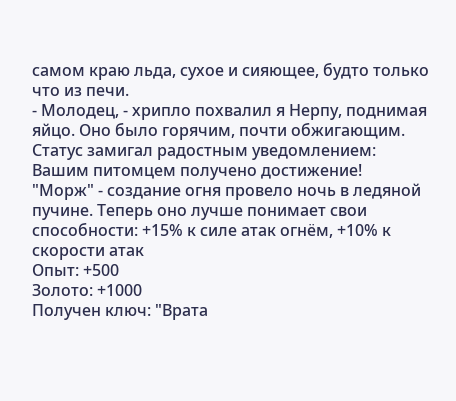самом краю льда, сухое и сияющее, будто только что из печи.
- Молодец, - хрипло похвалил я Нерпу, поднимая яйцо. Оно было горячим, почти обжигающим. Статус замигал радостным уведомлением:
Вашим питомцем получено достижение!
"Морж" - создание огня провело ночь в ледяной пучине. Теперь оно лучше понимает свои способности: +15% к силе атак огнём, +10% к скорости атак
Опыт: +500
Золото: +1000
Получен ключ: "Врата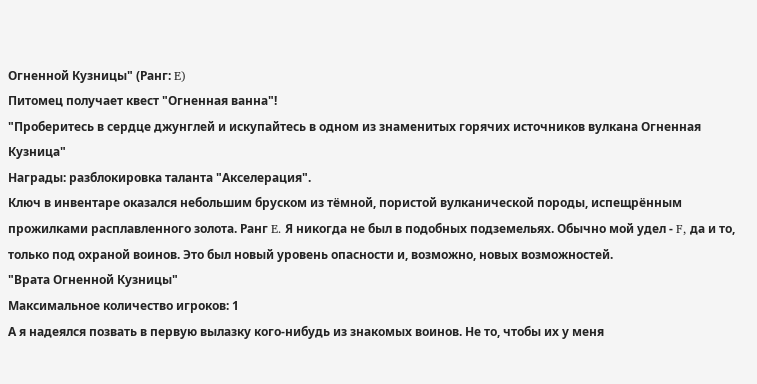Огненной Кузницы" (Ранг: E)
Питомец получает квест "Огненная ванна"!
"Проберитесь в сердце джунглей и искупайтесь в одном из знаменитых горячих источников вулкана Огненная Кузница"
Награды: разблокировка таланта "Акселерация".
Ключ в инвентаре оказался небольшим бруском из тёмной, пористой вулканической породы, испещрённым прожилками расплавленного золота. Ранг E. Я никогда не был в подобных подземельях. Обычно мой удел - F, да и то, только под охраной воинов. Это был новый уровень опасности и, возможно, новых возможностей.
"Врата Огненной Кузницы"
Максимальное количество игроков: 1
А я надеялся позвать в первую вылазку кого-нибудь из знакомых воинов. Не то, чтобы их у меня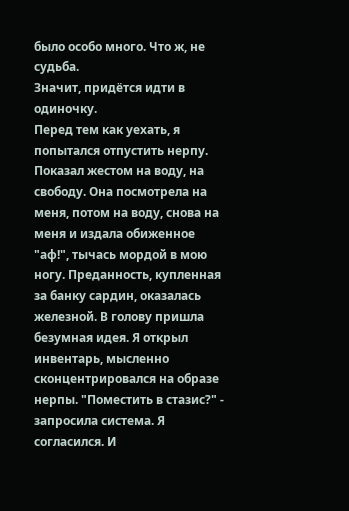было особо много. Что ж, не судьба.
Значит, придётся идти в одиночку.
Перед тем как уехать, я попытался отпустить нерпу. Показал жестом на воду, на свободу. Она посмотрела на меня, потом на воду, снова на меня и издала обиженное "аф!", тычась мордой в мою ногу. Преданность, купленная за банку сардин, оказалась железной. В голову пришла безумная идея. Я открыл инвентарь, мысленно сконцентрировался на образе нерпы. "Поместить в стазис?" - запросила система. Я согласился. И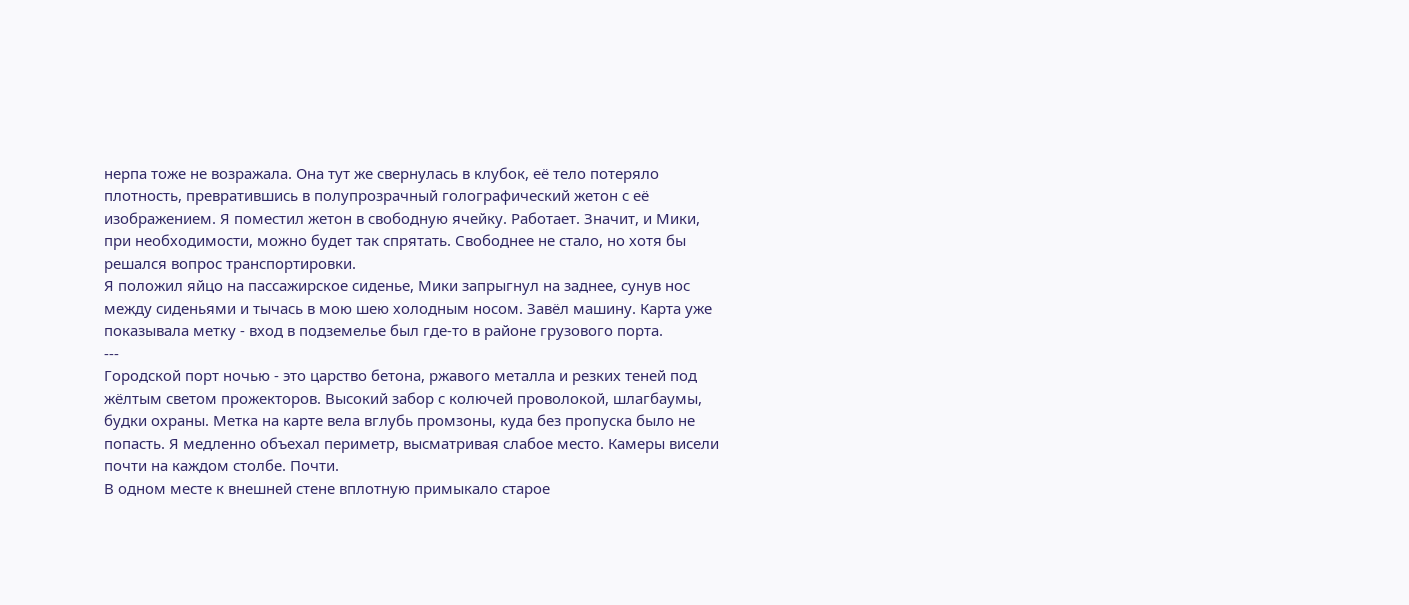нерпа тоже не возражала. Она тут же свернулась в клубок, её тело потеряло плотность, превратившись в полупрозрачный голографический жетон с её изображением. Я поместил жетон в свободную ячейку. Работает. Значит, и Мики, при необходимости, можно будет так спрятать. Свободнее не стало, но хотя бы решался вопрос транспортировки.
Я положил яйцо на пассажирское сиденье, Мики запрыгнул на заднее, сунув нос между сиденьями и тычась в мою шею холодным носом. Завёл машину. Карта уже показывала метку - вход в подземелье был где-то в районе грузового порта.
---
Городской порт ночью - это царство бетона, ржавого металла и резких теней под жёлтым светом прожекторов. Высокий забор с колючей проволокой, шлагбаумы, будки охраны. Метка на карте вела вглубь промзоны, куда без пропуска было не попасть. Я медленно объехал периметр, высматривая слабое место. Камеры висели почти на каждом столбе. Почти.
В одном месте к внешней стене вплотную примыкало старое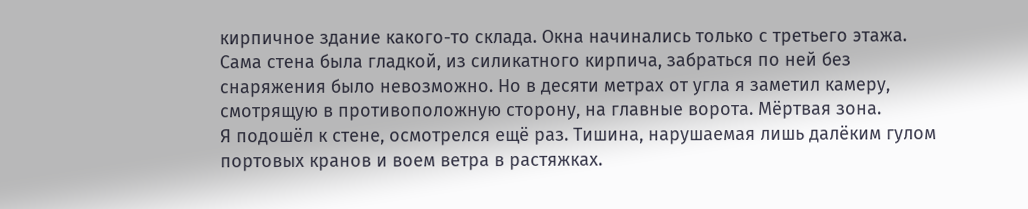кирпичное здание какого-то склада. Окна начинались только с третьего этажа. Сама стена была гладкой, из силикатного кирпича, забраться по ней без снаряжения было невозможно. Но в десяти метрах от угла я заметил камеру, смотрящую в противоположную сторону, на главные ворота. Мёртвая зона.
Я подошёл к стене, осмотрелся ещё раз. Тишина, нарушаемая лишь далёким гулом портовых кранов и воем ветра в растяжках.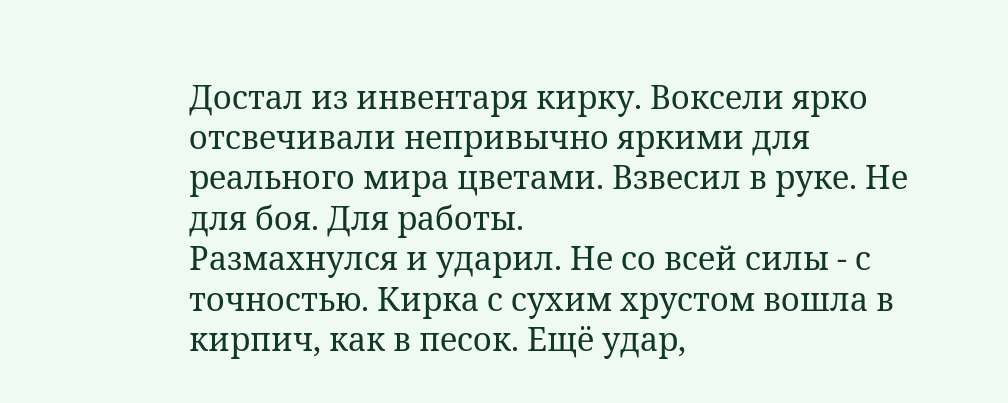Достал из инвентаря кирку. Воксели ярко отсвечивали непривычно яркими для реального мира цветами. Взвесил в руке. Не для боя. Для работы.
Размахнулся и ударил. Не со всей силы - с точностью. Кирка с сухим хрустом вошла в кирпич, как в песок. Ещё удар,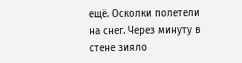ещё. Осколки полетели на снег. Через минуту в стене зияло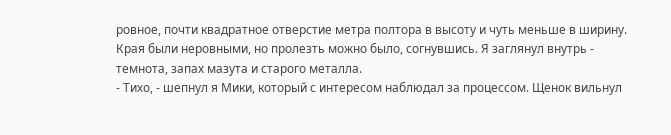ровное, почти квадратное отверстие метра полтора в высоту и чуть меньше в ширину. Края были неровными, но пролезть можно было, согнувшись. Я заглянул внутрь - темнота, запах мазута и старого металла.
- Тихо, - шепнул я Мики, который с интересом наблюдал за процессом. Щенок вильнул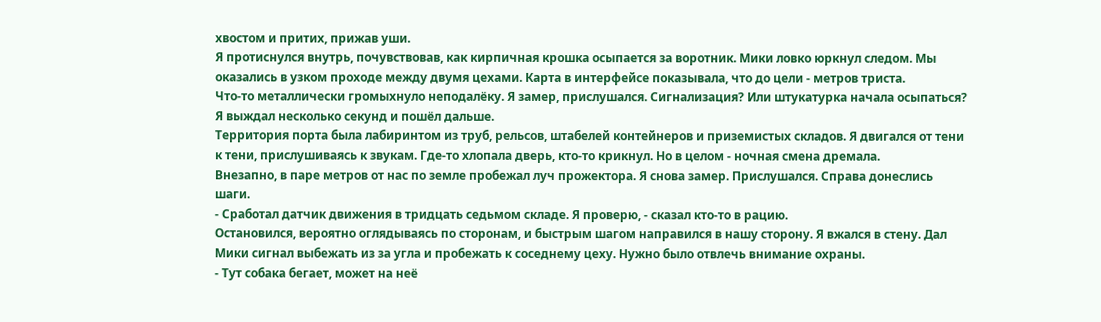хвостом и притих, прижав уши.
Я протиснулся внутрь, почувствовав, как кирпичная крошка осыпается за воротник. Мики ловко юркнул следом. Мы оказались в узком проходе между двумя цехами. Карта в интерфейсе показывала, что до цели - метров триста.
Что-то металлически громыхнуло неподалёку. Я замер, прислушался. Сигнализация? Или штукатурка начала осыпаться? Я выждал несколько секунд и пошёл дальше.
Территория порта была лабиринтом из труб, рельсов, штабелей контейнеров и приземистых складов. Я двигался от тени к тени, прислушиваясь к звукам. Где-то хлопала дверь, кто-то крикнул. Но в целом - ночная смена дремала.
Внезапно, в паре метров от нас по земле пробежал луч прожектора. Я снова замер. Прислушался. Справа донеслись шаги.
- Сработал датчик движения в тридцать седьмом складе. Я проверю, - сказал кто-то в рацию.
Остановился, вероятно оглядываясь по сторонам, и быстрым шагом направился в нашу сторону. Я вжался в стену. Дал Мики сигнал выбежать из за угла и пробежать к соседнему цеху. Нужно было отвлечь внимание охраны.
- Тут собака бегает, может на неё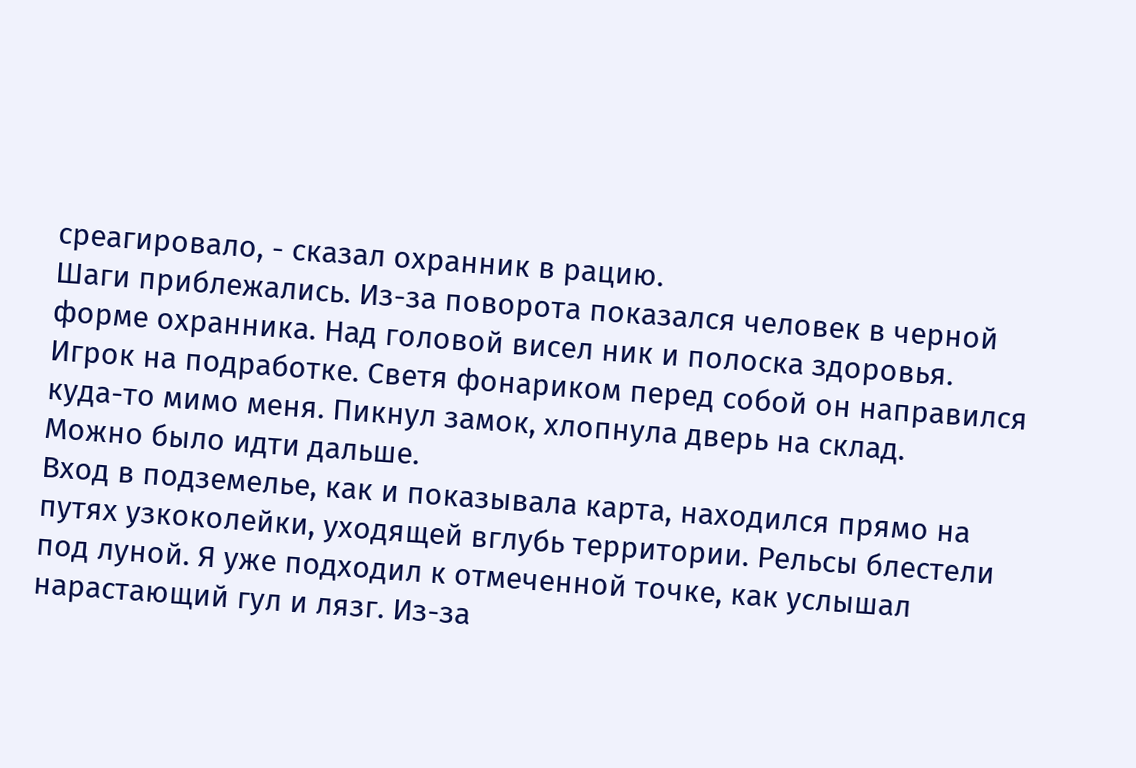среагировало, - сказал охранник в рацию.
Шаги приблежались. Из-за поворота показался человек в черной форме охранника. Над головой висел ник и полоска здоровья. Игрок на подработке. Светя фонариком перед собой он направился куда-то мимо меня. Пикнул замок, хлопнула дверь на склад.
Можно было идти дальше.
Вход в подземелье, как и показывала карта, находился прямо на путях узкоколейки, уходящей вглубь территории. Рельсы блестели под луной. Я уже подходил к отмеченной точке, как услышал нарастающий гул и лязг. Из-за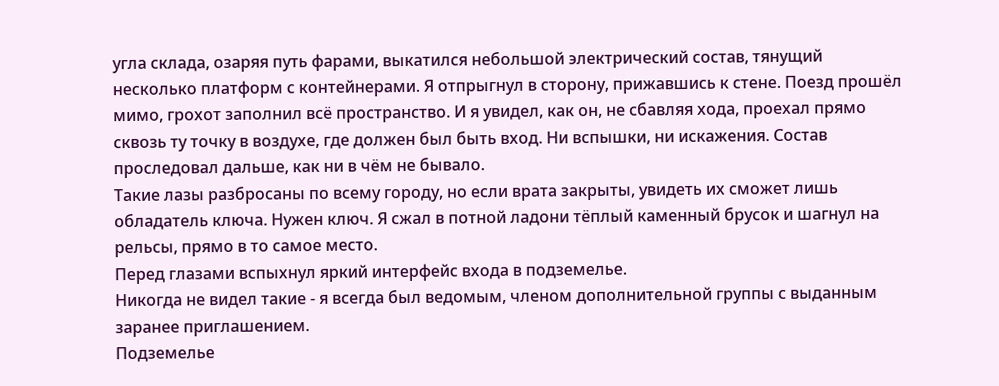угла склада, озаряя путь фарами, выкатился небольшой электрический состав, тянущий несколько платформ с контейнерами. Я отпрыгнул в сторону, прижавшись к стене. Поезд прошёл мимо, грохот заполнил всё пространство. И я увидел, как он, не сбавляя хода, проехал прямо сквозь ту точку в воздухе, где должен был быть вход. Ни вспышки, ни искажения. Состав проследовал дальше, как ни в чём не бывало.
Такие лазы разбросаны по всему городу, но если врата закрыты, увидеть их сможет лишь обладатель ключа. Нужен ключ. Я сжал в потной ладони тёплый каменный брусок и шагнул на рельсы, прямо в то самое место.
Перед глазами вспыхнул яркий интерфейс входа в подземелье.
Никогда не видел такие - я всегда был ведомым, членом дополнительной группы с выданным заранее приглашением.
Подземелье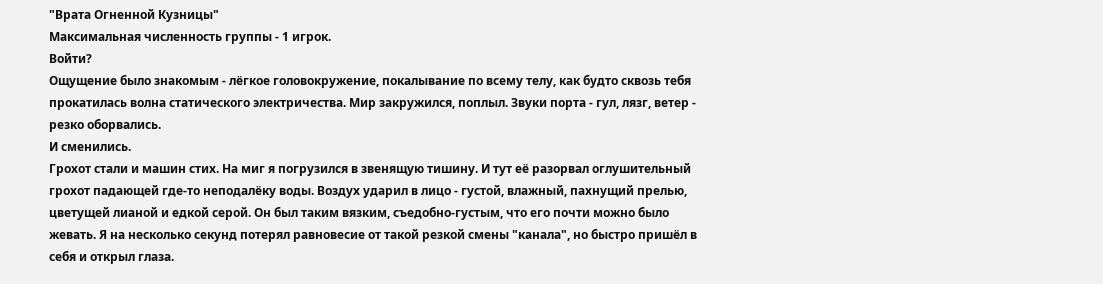"Врата Огненной Кузницы"
Максимальная численность группы - 1 игрок.
Войти?
Ощущение было знакомым - лёгкое головокружение, покалывание по всему телу, как будто сквозь тебя прокатилась волна статического электричества. Мир закружился, поплыл. Звуки порта - гул, лязг, ветер - резко оборвались.
И сменились.
Грохот стали и машин стих. На миг я погрузился в звенящую тишину. И тут её разорвал оглушительный грохот падающей где-то неподалёку воды. Воздух ударил в лицо - густой, влажный, пахнущий прелью, цветущей лианой и едкой серой. Он был таким вязким, съедобно-густым, что его почти можно было жевать. Я на несколько секунд потерял равновесие от такой резкой смены "канала", но быстро пришёл в себя и открыл глаза.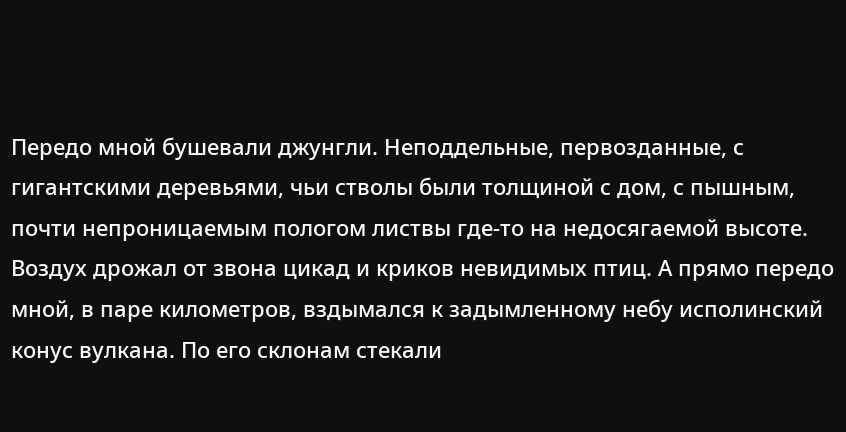Передо мной бушевали джунгли. Неподдельные, первозданные, с гигантскими деревьями, чьи стволы были толщиной с дом, с пышным, почти непроницаемым пологом листвы где-то на недосягаемой высоте. Воздух дрожал от звона цикад и криков невидимых птиц. А прямо передо мной, в паре километров, вздымался к задымленному небу исполинский конус вулкана. По его склонам стекали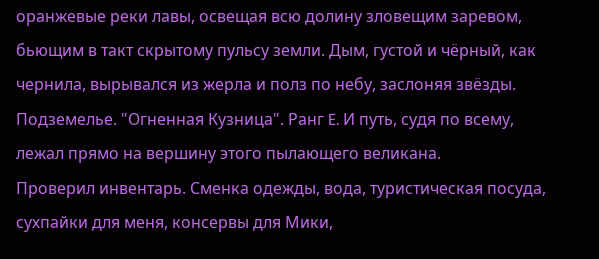оранжевые реки лавы, освещая всю долину зловещим заревом, бьющим в такт скрытому пульсу земли. Дым, густой и чёрный, как чернила, вырывался из жерла и полз по небу, заслоняя звёзды.
Подземелье. "Огненная Кузница". Ранг E. И путь, судя по всему, лежал прямо на вершину этого пылающего великана.
Проверил инвентарь. Сменка одежды, вода, туристическая посуда, сухпайки для меня, консервы для Мики,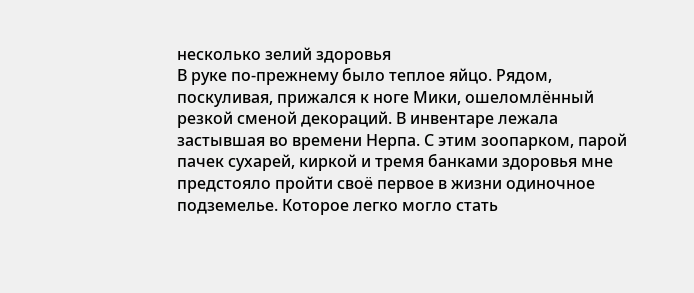несколько зелий здоровья
В руке по-прежнему было теплое яйцо. Рядом, поскуливая, прижался к ноге Мики, ошеломлённый резкой сменой декораций. В инвентаре лежала застывшая во времени Нерпа. С этим зоопарком, парой пачек сухарей, киркой и тремя банками здоровья мне предстояло пройти своё первое в жизни одиночное подземелье. Которое легко могло стать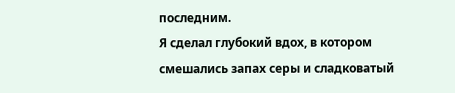последним.
Я сделал глубокий вдох, в котором смешались запах серы и сладковатый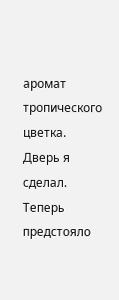аромат тропического цветка. Дверь я сделал. Теперь предстояло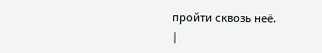пройти сквозь неё.
|